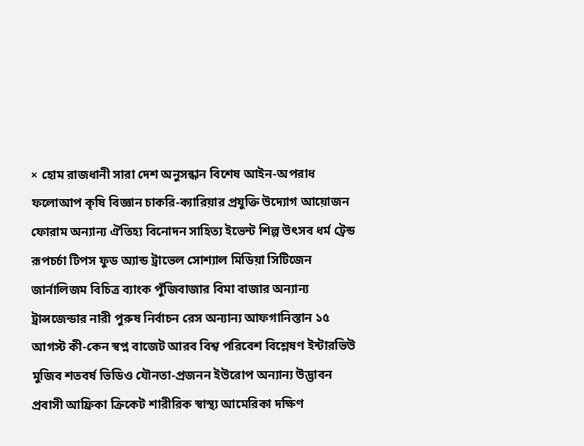× হোম রাজধানী সারা দেশ অনুসন্ধান বিশেষ আইন-অপরাধ ফলোআপ কৃষি বিজ্ঞান চাকরি-ক্যারিয়ার প্রযুক্তি উদ্যোগ আয়োজন ফোরাম অন্যান্য ঐতিহ্য বিনোদন সাহিত্য ইভেন্ট শিল্প উৎসব ধর্ম ট্রেন্ড রূপচর্চা টিপস ফুড অ্যান্ড ট্রাভেল সোশ্যাল মিডিয়া সিটিজেন জার্নালিজম বিচিত্র ব্যাংক পুঁজিবাজার বিমা বাজার অন্যান্য ট্রান্সজেন্ডার নারী পুরুষ নির্বাচন রেস অন্যান্য আফগানিস্তান ১৫ আগস্ট কী-কেন স্বপ্ন বাজেট আরব বিশ্ব পরিবেশ বিশ্লেষণ ইন্টারভিউ মুজিব শতবর্ষ ভিডিও যৌনতা-প্রজনন ইউরোপ অন্যান্য উদ্ভাবন প্রবাসী আফ্রিকা ক্রিকেট শারীরিক স্বাস্থ্য আমেরিকা দক্ষিণ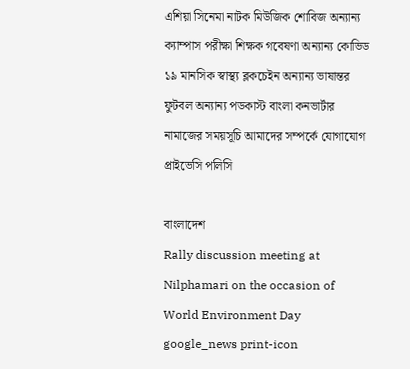এশিয়া সিনেমা নাটক মিউজিক শোবিজ অন্যান্য ক্যাম্পাস পরীক্ষা শিক্ষক গবেষণা অন্যান্য কোভিড ১৯ মানসিক স্বাস্থ্য ব্লকচেইন অন্যান্য ভাষান্তর ফুটবল অন্যান্য পডকাস্ট বাংলা কনভার্টার নামাজের সময়সূচি আমাদের সম্পর্কে যোগাযোগ প্রাইভেসি পলিসি

বাংলাদেশ
Rally discussion meeting at Nilphamari on the occasion of World Environment Day
google_news print-icon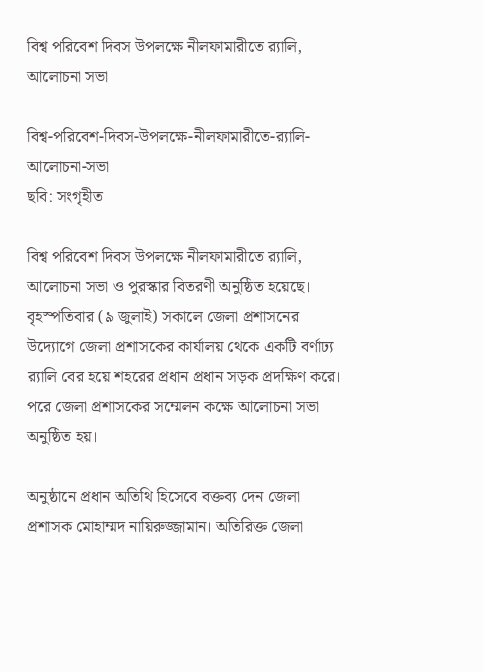বিশ্ব পরিবেশ দিবস উপলক্ষে নীলফামারীতে র‌্যালি, আলোচনা সভা

বিশ্ব-পরিবেশ-দিবস-উপলক্ষে-নীলফামারীতে-র‌্যালি-আলোচনা-সভা
ছবি: সংগৃহীত

বিশ্ব পরিবেশ দিবস উপলক্ষে নীলফামারীতে র‌্যালি, আলোচনা সভা ও পুরস্কার বিতরণী অনুষ্ঠিত হয়েছে। বৃহস্পতিবার (৯ জুলাই) সকালে জেলা প্রশাসনের উদ্যোগে জেলা প্রশাসকের কার্যালয় থেকে একটি বর্ণাঢ্য র‌্যালি বের হয়ে শহরের প্রধান প্রধান সড়ক প্রদক্ষিণ করে। পরে জেলা প্রশাসকের সম্মেলন কক্ষে আলোচনা সভা অনুষ্ঠিত হয়।

অনুষ্ঠানে প্রধান অতিথি হিসেবে বক্তব্য দেন জেলা প্রশাসক মোহাম্মদ নায়িরুজ্জামান। অতিরিক্ত জেলা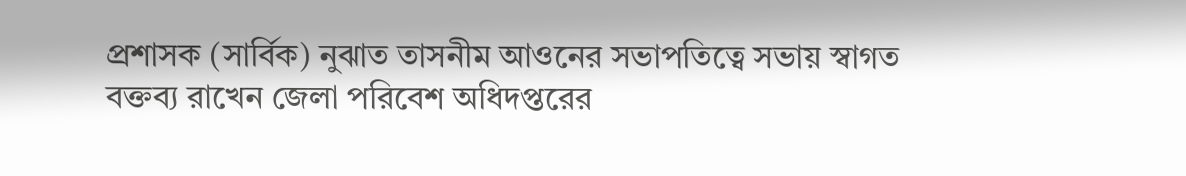প্রশাসক (সার্বিক) নুঝাত তাসনীম আওনের সভাপতিত্বে সভায় স্বাগত বক্তব্য রাখেন জেলা পরিবেশ অধিদপ্তরের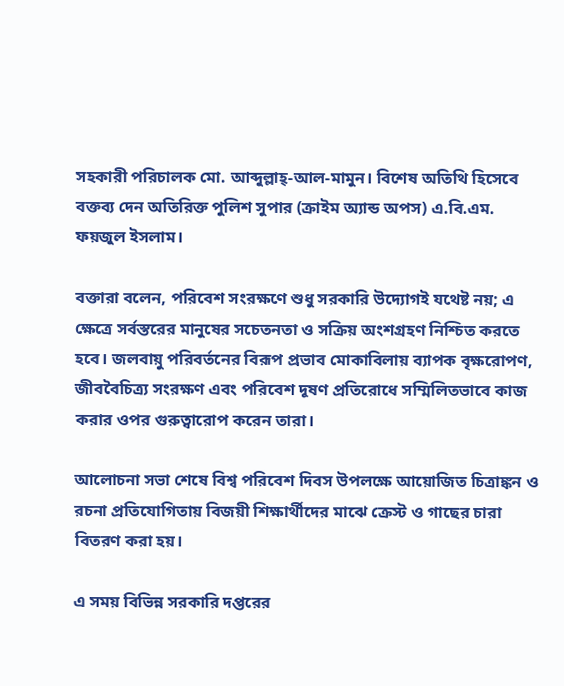সহকারী পরিচালক মো. আব্দুল্লাহ্-আল-মামুন। বিশেষ অতিথি হিসেবে বক্তব্য দেন অতিরিক্ত পুলিশ সুপার (ক্রাইম অ্যান্ড অপস) এ.বি.এম. ফয়জুল ইসলাম।

বক্তারা বলেন, পরিবেশ সংরক্ষণে শুধু সরকারি উদ্যোগই যথেষ্ট নয়; এ ক্ষেত্রে সর্বস্তরের মানুষের সচেতনতা ও সক্রিয় অংশগ্রহণ নিশ্চিত করতে হবে। জলবায়ু পরিবর্তনের বিরূপ প্রভাব মোকাবিলায় ব্যাপক বৃক্ষরোপণ, জীববৈচিত্র্য সংরক্ষণ এবং পরিবেশ দূষণ প্রতিরোধে সম্মিলিতভাবে কাজ করার ওপর গুরুত্বারোপ করেন তারা।

আলোচনা সভা শেষে বিশ্ব পরিবেশ দিবস উপলক্ষে আয়োজিত চিত্রাঙ্কন ও রচনা প্রতিযোগিতায় বিজয়ী শিক্ষার্থীদের মাঝে ক্রেস্ট ও গাছের চারা বিতরণ করা হয়।

এ সময় বিভিন্ন সরকারি দপ্তরের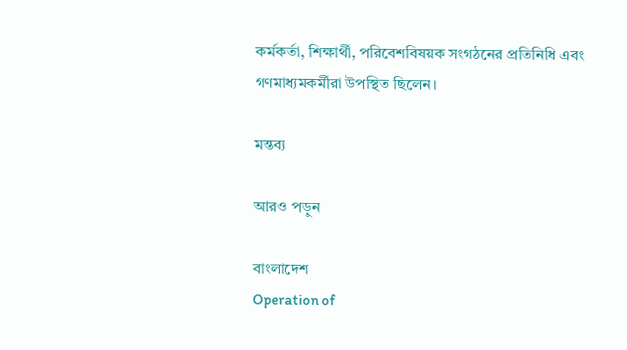কর্মকর্তা, শিক্ষার্থী, পরিবেশবিষয়ক সংগঠনের প্রতিনিধি এবং গণমাধ্যমকর্মীরা উপস্থিত ছিলেন।

মন্তব্য

আরও পড়ুন

বাংলাদেশ
Operation of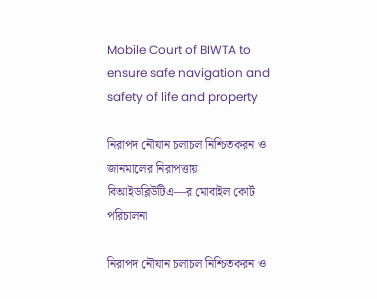Mobile Court of BIWTA to ensure safe navigation and safety of life and property

নিরাপদ নৌযান চলাচল নিশ্চিতকরন ও জানমালের নিরাপত্তায় বিআইডব্লিউটিএ―র মোবাইল কোর্ট পরিচালনা

নিরাপদ নৌযান চলাচল নিশ্চিতকরন ও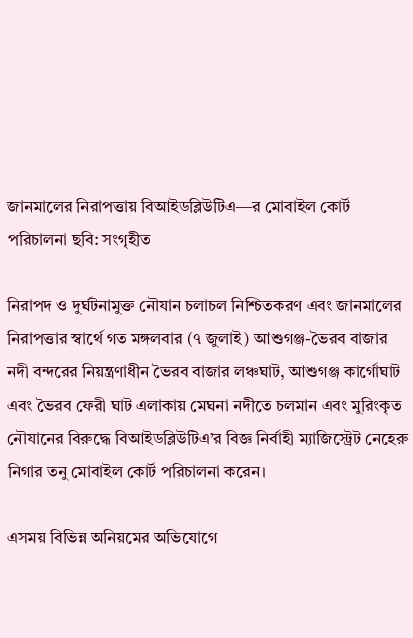জানমালের নিরাপত্তায় বিআইডব্লিউটিএ―র মোবাইল কোর্ট পরিচালনা ছবি: সংগৃহীত

নিরাপদ ও দুর্ঘটনামুক্ত নৌযান চলাচল নিশ্চিতকরণ এবং জানমালের নিরাপত্তার স্বার্থে গত মঙ্গলবার (৭ জুলাই) আশুগঞ্জ-ভৈরব বাজার নদী বন্দরের নিয়ন্ত্রণাধীন ভৈরব বাজার লঞ্চঘাট, আশুগঞ্জ কার্গোঘাট এবং ভৈরব ফেরী ঘাট এলাকায় মেঘনা নদীতে চলমান এবং মুরিংকৃত নৌযানের বিরুদ্ধে বিআইডব্লিউটিএ’র বিজ্ঞ নির্বাহী ম্যাজিস্ট্রেট নেহেরু নিগার তনু মোবাইল কোর্ট পরিচালনা করেন।

এসময় বিভিন্ন অনিয়মের অভিযোগে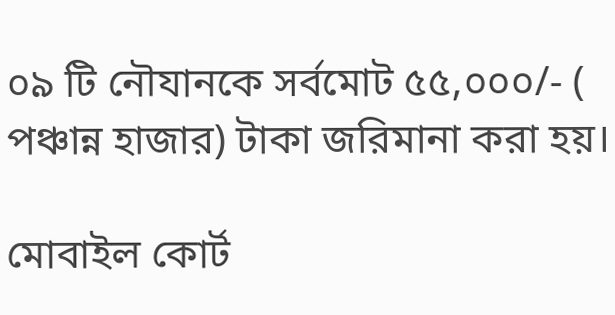০৯ টি নৌযানকে সর্বমোট ৫৫,০০০/- ( পঞ্চান্ন হাজার) টাকা জরিমানা করা হয়।

মোবাইল কোর্ট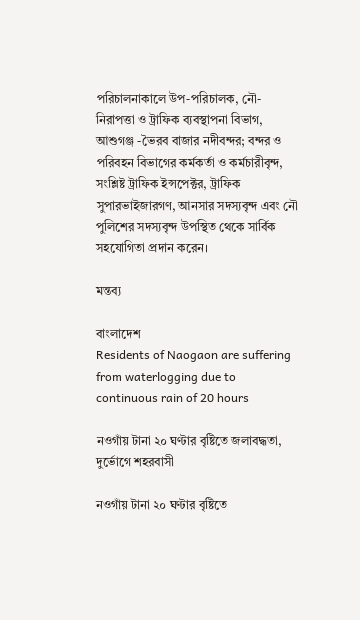পরিচালনাকালে উপ-পরিচালক, নৌ-নিরাপত্তা ও ট্রাফিক ব্যবস্থাপনা বিভাগ, আশুগঞ্জ -ভৈরব বাজার নদীবন্দর; বন্দর ও পরিবহন বিভাগের কর্মকর্তা ও কর্মচারীবৃন্দ, সংশ্লিষ্ট ট্রাফিক ইন্সপেক্টর, ট্রাফিক সুপারভাইজারগণ, আনসার সদস্যবৃন্দ এবং নৌ পুলিশের সদস্যবৃন্দ উপস্থিত থেকে সার্বিক সহযোগিতা প্রদান করেন।

মন্তব্য

বাংলাদেশ
Residents of Naogaon are suffering from waterlogging due to continuous rain of 20 hours

নওগাঁয় টানা ২০ ঘণ্টার বৃষ্টিতে জলাবদ্ধতা, দুর্ভোগে শহরবাসী

নওগাঁয় টানা ২০ ঘণ্টার বৃষ্টিতে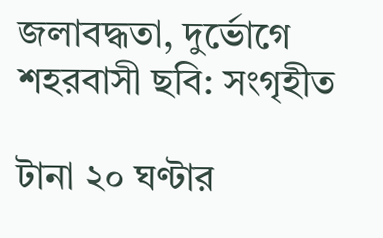জলাবদ্ধতা, দুর্ভোগে শহরবাসী ছবি: সংগৃহীত

টানা ২০ ঘণ্টার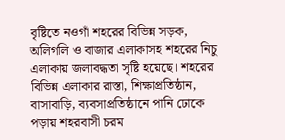বৃষ্টিতে নওগাঁ শহরের বিভিন্ন সড়ক, অলিগলি ও বাজার এলাকাসহ শহরের নিচু এলাকায় জলাবদ্ধতা সৃষ্টি হয়েছে। শহরের বিভিন্ন এলাকার রাস্তা, শিক্ষাপ্রতিষ্ঠান, বাসাবাড়ি, ব্যবসাপ্রতিষ্ঠানে পানি ঢোকে পড়ায় শহরবাসী চরম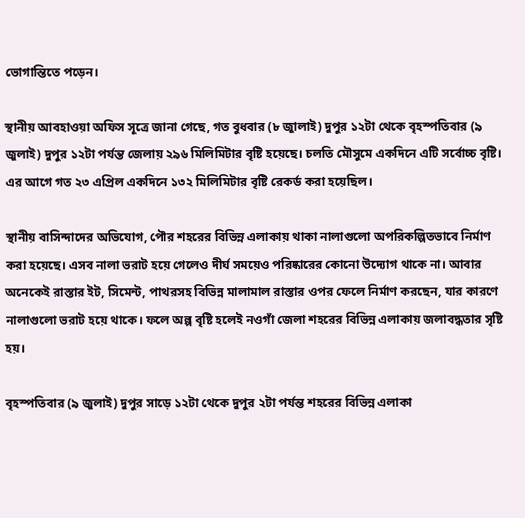ভোগান্তিতে পড়েন।

স্থানীয় আবহাওয়া অফিস সূত্রে জানা গেছে, গত বুধবার (৮ জুালাই) দুপুর ১২টা থেকে বৃহস্পতিবার (৯ জুলাই) দুপুর ১২টা পর্যন্ত জেলায় ২৯৬ মিলিমিটার বৃষ্টি হয়েছে। চলতি মৌসুমে একদিনে এটি সর্বোচ্চ বৃষ্টি। এর আগে গত ২৩ এপ্রিল একদিনে ১৩২ মিলিমিটার বৃষ্টি রেকর্ড করা হয়েছিল।

স্থানীয় বাসিন্দাদের অভিযোগ, পৌর শহরের বিভিন্ন এলাকায় থাকা নালাগুলো অপরিকল্পিতভাবে নির্মাণ করা হয়েছে। এসব নালা ভরাট হয়ে গেলেও দীর্ঘ সময়েও পরিষ্কারের কোনো উদ্যোগ থাকে না। আবার অনেকেই রাস্তার ইট, সিমেন্ট, পাথরসহ বিভিন্ন মালামাল রাস্তার ওপর ফেলে নির্মাণ করছেন, যার কারণে নালাগুলো ভরাট হয়ে থাকে। ফলে অল্প বৃষ্টি হলেই নওগাঁ জেলা শহরের বিভিন্ন এলাকায় জলাবদ্ধতার সৃষ্টি হয়।

বৃহস্পতিবার (৯ জুলাই) দুপুর সাড়ে ১২টা থেকে দুপুর ২টা পর্যন্ত শহরের বিভিন্ন এলাকা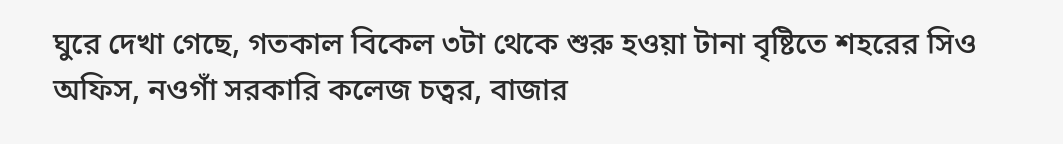ঘুরে দেখা গেছে, গতকাল বিকেল ৩টা থেকে শুরু হওয়া টানা বৃষ্টিতে শহরের সিও অফিস, নওগাঁ সরকারি কলেজ চত্বর, বাজার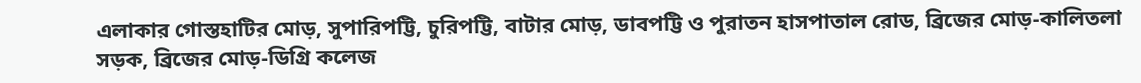এলাকার গোস্তহাটির মোড়, সুপারিপট্টি, চুরিপট্টি, বাটার মোড়, ডাবপট্টি ও পুরাতন হাসপাতাল রোড, ব্রিজের মোড়-কালিতলা সড়ক, ব্রিজের মোড়-ডিগ্রি কলেজ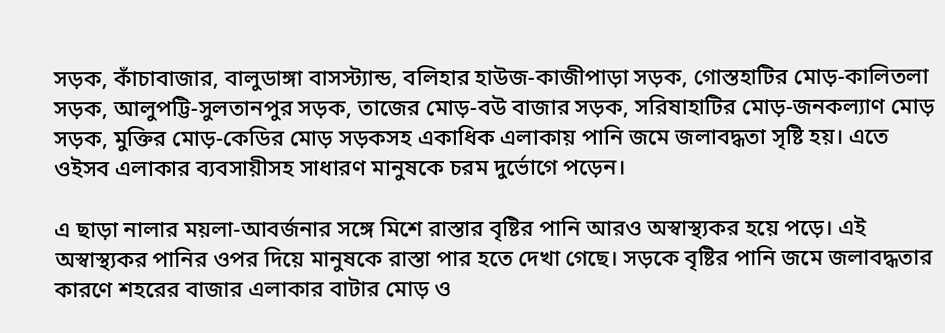সড়ক, কাঁচাবাজার, বালুডাঙ্গা বাসস্ট্যান্ড, বলিহার হাউজ-কাজীপাড়া সড়ক, গোস্তহাটির মোড়-কালিতলা সড়ক, আলুপট্টি-সুলতানপুর সড়ক, তাজের মোড়-বউ বাজার সড়ক, সরিষাহাটির মোড়-জনকল্যাণ মোড় সড়ক, মুক্তির মোড়-কেডির মোড় সড়কসহ একাধিক এলাকায় পানি জমে জলাবদ্ধতা সৃষ্টি হয়। এতে ওইসব এলাকার ব্যবসায়ীসহ সাধারণ মানুষকে চরম দুর্ভোগে পড়েন।

এ ছাড়া নালার ময়লা-আবর্জনার সঙ্গে মিশে রাস্তার বৃষ্টির পানি আরও অস্বাস্থ্যকর হয়ে পড়ে। এই অস্বাস্থ্যকর পানির ওপর দিয়ে মানুষকে রাস্তা পার হতে দেখা গেছে। সড়কে বৃষ্টির পানি জমে জলাবদ্ধতার কারণে শহরের বাজার এলাকার বাটার মোড় ও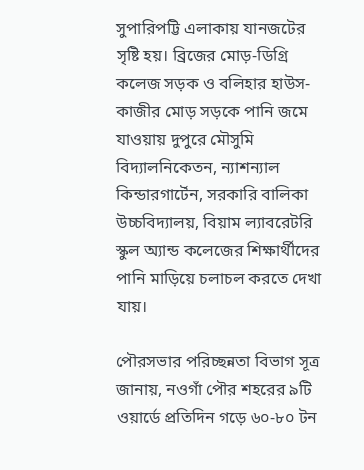সুপারিপট্টি এলাকায় যানজটের সৃষ্টি হয়। ব্রিজের মোড়-ডিগ্রি কলেজ সড়ক ও বলিহার হাউস-কাজীর মোড় সড়কে পানি জমে যাওয়ায় দুপুরে মৌসুমি বিদ্যালনিকেতন, ন্যাশন্যাল কিন্ডারগার্টেন, সরকারি বালিকা উচ্চবিদ্যালয়, বিয়াম ল্যাবরেটরি স্কুল অ্যান্ড কলেজের শিক্ষার্থীদের পানি মাড়িয়ে চলাচল করতে দেখা যায়।

পৌরসভার পরিচ্ছন্নতা বিভাগ সূত্র জানায়, নওগাঁ পৌর শহরের ৯টি ওয়ার্ডে প্রতিদিন গড়ে ৬০-৮০ টন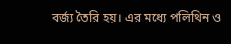বর্জ্য তৈরি হয়। এর মধ্যে পলিথিন ও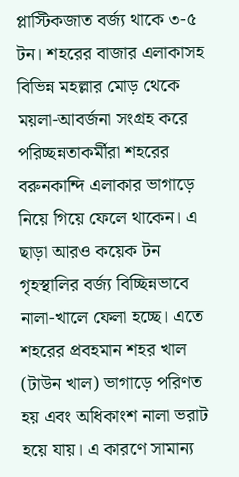প্লাস্টিকজাত বর্জ্য থাকে ৩-৫ টন। শহরের বাজার এলাকাসহ বিভিন্ন মহল্লার মোড় থেকে ময়লা-আবর্জনা সংগ্রহ করে পরিচ্ছন্নতাকর্মীরা শহরের বরুনকান্দি এলাকার ভাগাড়ে নিয়ে গিয়ে ফেলে থাকেন। এ ছাড়া আরও কয়েক টন গৃহস্থালির বর্জ্য বিচ্ছিন্নভাবে নালা-খালে ফেলা হচ্ছে। এতে শহরের প্রবহমান শহর খাল (টাউন খাল) ভাগাড়ে পরিণত হয় এবং অধিকাংশ নালা ভরাট হয়ে যায়। এ কারণে সামান্য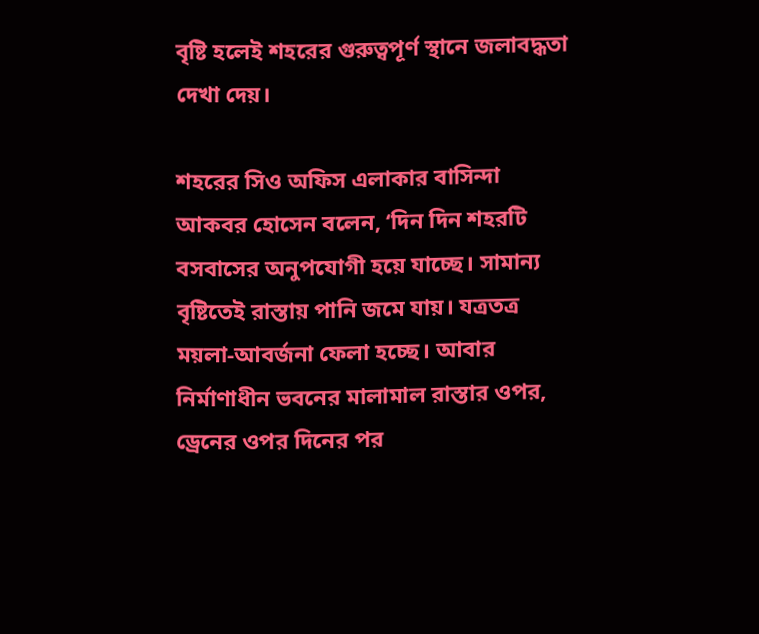বৃষ্টি হলেই শহরের গুরুত্বপূর্ণ স্থানে জলাবদ্ধতা দেখা দেয়।

শহরের সিও অফিস এলাকার বাসিন্দা আকবর হোসেন বলেন, ‘দিন দিন শহরটি বসবাসের অনুপযোগী হয়ে যাচ্ছে। সামান্য বৃষ্টিতেই রাস্তায় পানি জমে যায়। যত্রতত্র ময়লা-আবর্জনা ফেলা হচ্ছে। আবার নির্মাণাধীন ভবনের মালামাল রাস্তার ওপর, ড্রেনের ওপর দিনের পর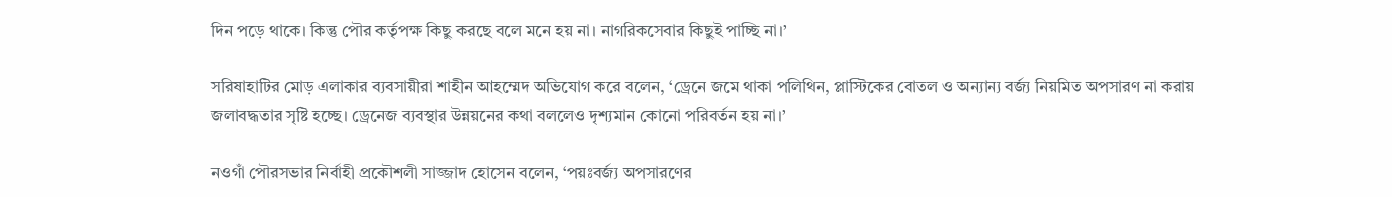দিন পড়ে থাকে। কিন্তু পৌর কর্তৃপক্ষ কিছু করছে বলে মনে হয় না। নাগরিকসেবার কিছুই পাচ্ছি না।’

সরিষাহাটির মোড় এলাকার ব্যবসায়ীরা শাহীন আহম্মেদ অভিযোগ করে বলেন, ‘ড্রেনে জমে থাকা পলিথিন, প্লাস্টিকের বোতল ও অন্যান্য বর্জ্য নিয়মিত অপসারণ না করায় জলাবদ্ধতার সৃষ্টি হচ্ছে। ড্রেনেজ ব্যবস্থার উন্নয়নের কথা বললেও দৃশ্যমান কোনো পরিবর্তন হয় না।’

নওগাঁ পৌরসভার নির্বাহী প্রকৌশলী সাজ্জাদ হোসেন বলেন, ‘পয়ঃবর্জ্য অপসারণের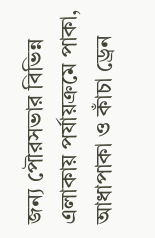জন্য পৌরসভার বিভিন্ন এলাকায় পর্যায়ক্রমে পাকা, আধাপাকা ও কাঁচা ড্রেন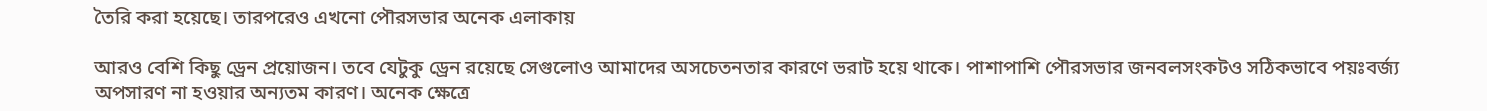তৈরি করা হয়েছে। তারপরেও এখনো পৌরসভার অনেক এলাকায়

আরও বেশি কিছু ড্রেন প্রয়োজন। তবে যেটুকু ড্রেন রয়েছে সেগুলোও আমাদের অসচেতনতার কারণে ভরাট হয়ে থাকে। পাশাপাশি পৌরসভার জনবলসংকটও সঠিকভাবে পয়ঃবর্জ্য অপসারণ না হওয়ার অন্যতম কারণ। অনেক ক্ষেত্রে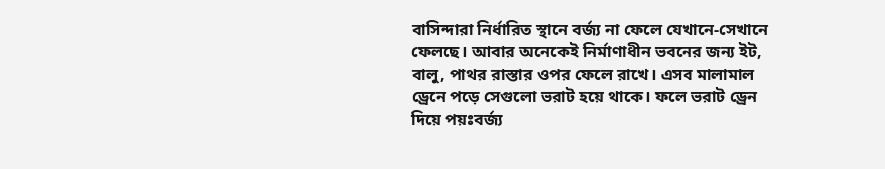বাসিন্দারা নির্ধারিত স্থানে বর্জ্য না ফেলে যেখানে-সেখানে ফেলছে। আবার অনেকেই নির্মাণাধীন ভবনের জন্য ইট, বালু, পাথর রাস্তার ওপর ফেলে রাখে। এসব মালামাল ড্রেনে পড়ে সেগুলো ভরাট হয়ে থাকে। ফলে ভরাট ড্রেন দিয়ে পয়ঃবর্জ্য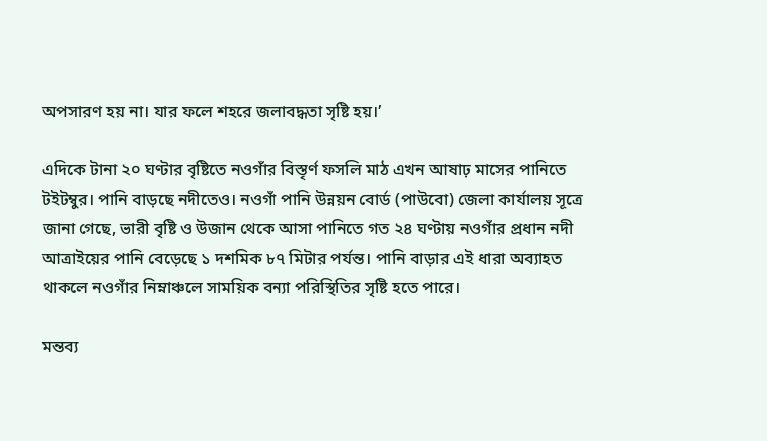অপসারণ হয় না। যার ফলে শহরে জলাবদ্ধতা সৃষ্টি হয়।’

এদিকে টানা ২০ ঘণ্টার বৃষ্টিতে নওগাঁর বিস্তৃর্ণ ফসলি মাঠ এখন আষাঢ় মাসের পানিতে টইটম্বুর। পানি বাড়ছে নদীতেও। নওগাঁ পানি উন্নয়ন বোর্ড (পাউবো) জেলা কার্যালয় সূত্রে জানা গেছে, ভারী বৃষ্টি ও উজান থেকে আসা পানিতে গত ২৪ ঘণ্টায় নওগাঁর প্রধান নদী আত্রাইয়ের পানি বেড়েছে ১ দশমিক ৮৭ মিটার পর্যন্ত। পানি বাড়ার এই ধারা অব্যাহত থাকলে নওগাঁর নিম্নাঞ্চলে সাময়িক বন্যা পরিস্থিতির সৃষ্টি হতে পারে।

মন্তব্য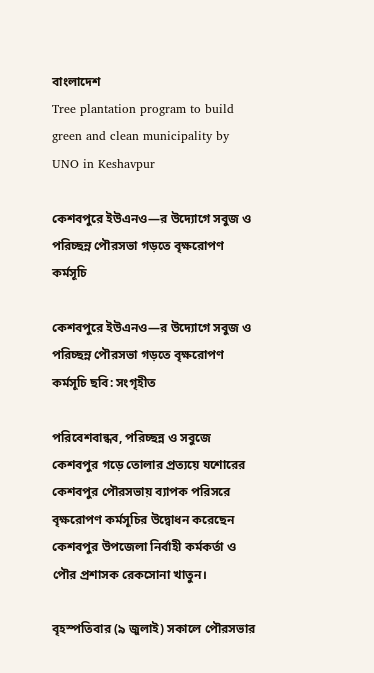বাংলাদেশ
Tree plantation program to build green and clean municipality by UNO in Keshavpur

কেশবপুরে ইউএনও―র উদ্যোগে সবুজ ও পরিচ্ছন্ন পৌরসভা গড়তে বৃক্ষরোপণ কর্মসূচি

কেশবপুরে ইউএনও―র উদ্যোগে সবুজ ও পরিচ্ছন্ন পৌরসভা গড়তে বৃক্ষরোপণ কর্মসূচি ছবি: সংগৃহীত

পরিবেশবান্ধব, পরিচ্ছন্ন ও সবুজে কেশবপুর গড়ে তোলার প্রত্যয়ে যশোরের কেশবপুর পৌরসভায় ব্যাপক পরিসরে বৃক্ষরোপণ কর্মসূচির উদ্বোধন করেছেন কেশবপুর উপজেলা নির্বাহী কর্মকর্তা ও পৌর প্রশাসক রেকসোনা খাতুন।

বৃহস্পতিবার (৯ জুলাই) সকালে পৌরসভার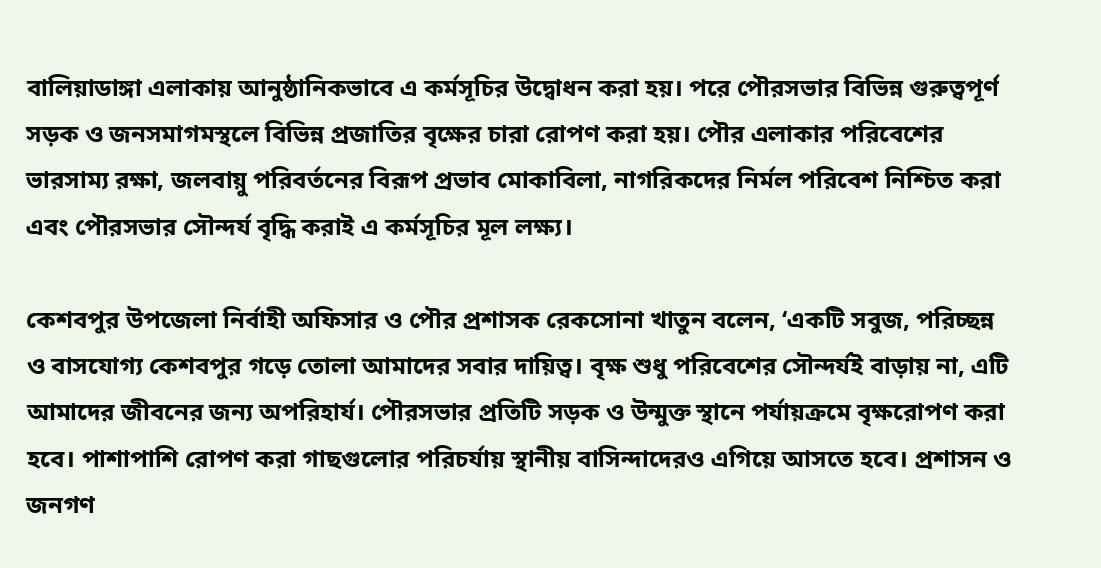বালিয়াডাঙ্গা এলাকায় আনুষ্ঠানিকভাবে এ কর্মসূচির উদ্বোধন করা হয়। পরে পৌরসভার বিভিন্ন গুরুত্বপূর্ণ সড়ক ও জনসমাগমস্থলে বিভিন্ন প্রজাতির বৃক্ষের চারা রোপণ করা হয়। পৌর এলাকার পরিবেশের ভারসাম্য রক্ষা, জলবায়ু পরিবর্তনের বিরূপ প্রভাব মোকাবিলা, নাগরিকদের নির্মল পরিবেশ নিশ্চিত করা এবং পৌরসভার সৌন্দর্য বৃদ্ধি করাই এ কর্মসূচির মূল লক্ষ্য।

কেশবপুর উপজেলা নির্বাহী অফিসার ও পৌর প্রশাসক রেকসোনা খাতুন বলেন, ‘একটি সবুজ, পরিচ্ছন্ন ও বাসযোগ্য কেশবপুর গড়ে তোলা আমাদের সবার দায়িত্ব। বৃক্ষ শুধু পরিবেশের সৌন্দর্যই বাড়ায় না, এটি আমাদের জীবনের জন্য অপরিহার্য। পৌরসভার প্রতিটি সড়ক ও উন্মুক্ত স্থানে পর্যায়ক্রমে বৃক্ষরোপণ করা হবে। পাশাপাশি রোপণ করা গাছগুলোর পরিচর্যায় স্থানীয় বাসিন্দাদেরও এগিয়ে আসতে হবে। প্রশাসন ও জনগণ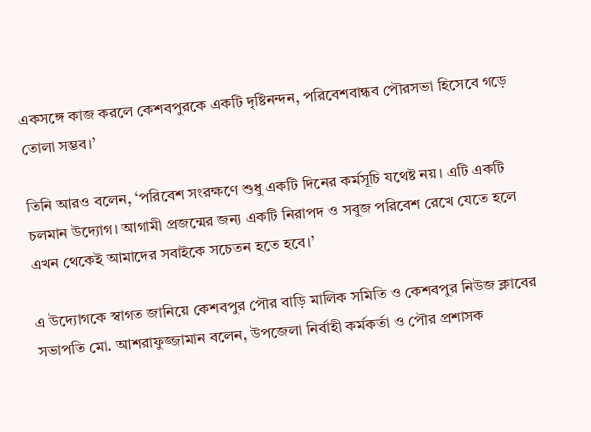একসঙ্গে কাজ করলে কেশবপুরকে একটি দৃষ্টিনন্দন, পরিবেশবান্ধব পৌরসভা হিসেবে গড়ে তোলা সম্ভব।’

তিনি আরও বলেন, ‘পরিবেশ সংরক্ষণে শুধু একটি দিনের কর্মসূচি যথেষ্ট নয়। এটি একটি চলমান উদ্যোগ। আগামী প্রজন্মের জন্য একটি নিরাপদ ও সবুজ পরিবেশ রেখে যেতে হলে এখন থেকেই আমাদের সবাইকে সচেতন হতে হবে।’

এ উদ্যোগকে স্বাগত জানিয়ে কেশবপুর পৌর বাড়ি মালিক সমিতি ও কেশবপুর নিউজ ক্লাবের সভাপতি মো. আশরাফুজ্জামান বলেন, উপজেলা নির্বাহী কর্মকর্তা ও পৌর প্রশাসক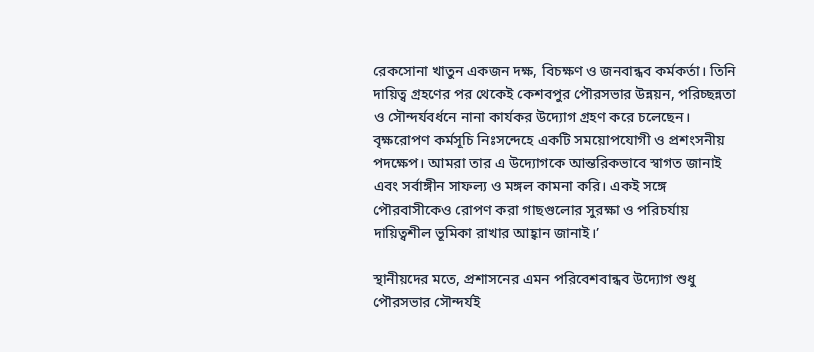রেকসোনা খাতুন একজন দক্ষ, বিচক্ষণ ও জনবান্ধব কর্মকর্তা। তিনি দায়িত্ব গ্রহণের পর থেকেই কেশবপুর পৌরসভার উন্নয়ন, পরিচ্ছন্নতা ও সৌন্দর্যবর্ধনে নানা কার্যকর উদ্যোগ গ্রহণ করে চলেছেন। বৃক্ষরোপণ কর্মসূচি নিঃসন্দেহে একটি সময়োপযোগী ও প্রশংসনীয় পদক্ষেপ। আমরা তার এ উদ্যোগকে আন্তরিকভাবে স্বাগত জানাই এবং সর্বাঙ্গীন সাফল্য ও মঙ্গল কামনা করি। একই সঙ্গে পৌরবাসীকেও রোপণ করা গাছগুলোর সুরক্ষা ও পরিচর্যায় দায়িত্বশীল ভূমিকা রাখার আহ্বান জানাই।’

স্থানীয়দের মতে, প্রশাসনের এমন পরিবেশবান্ধব উদ্যোগ শুধু পৌরসভার সৌন্দর্যই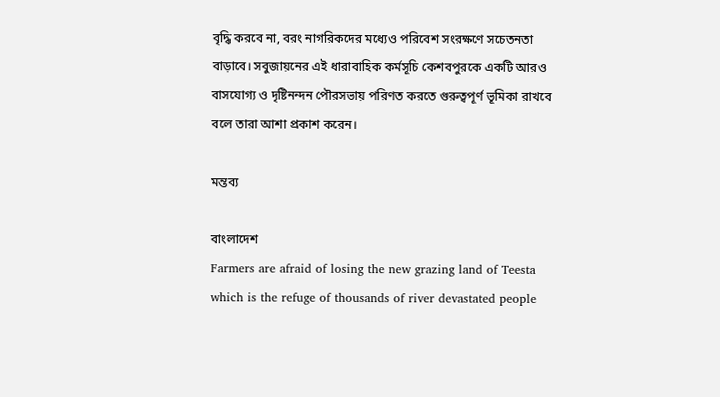বৃদ্ধি করবে না, বরং নাগরিকদের মধ্যেও পরিবেশ সংরক্ষণে সচেতনতা বাড়াবে। সবুজায়নের এই ধারাবাহিক কর্মসূচি কেশবপুরকে একটি আরও বাসযোগ্য ও দৃষ্টিনন্দন পৌরসভায় পরিণত করতে গুরুত্বপূর্ণ ভূমিকা রাখবে বলে তারা আশা প্রকাশ করেন।

মন্তব্য

বাংলাদেশ
Farmers are afraid of losing the new grazing land of Teesta which is the refuge of thousands of river devastated people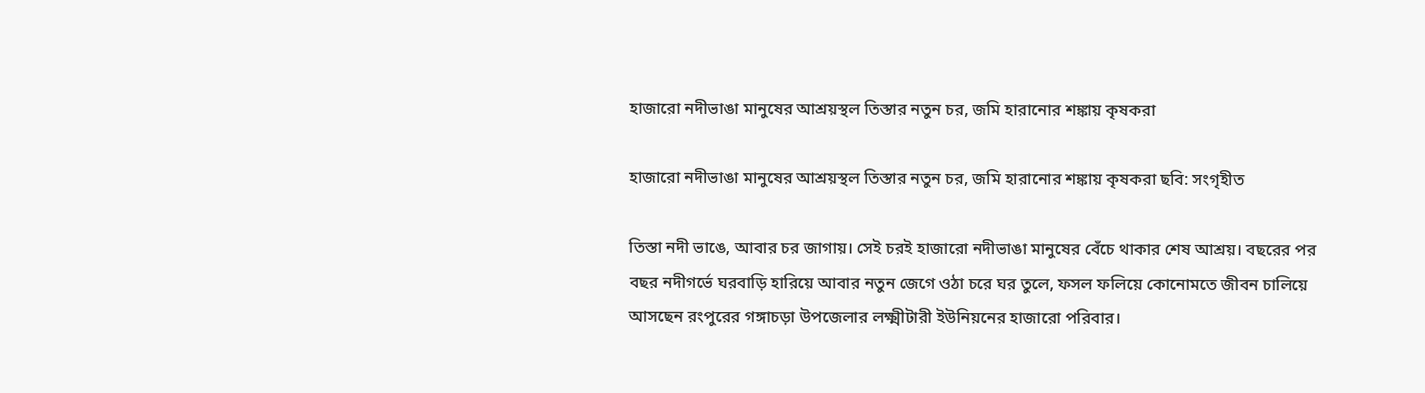হাজারো নদীভাঙা মানুষের আশ্রয়স্থল তিস্তার নতুন চর, জমি হারানোর শঙ্কায় কৃষকরা

হাজারো নদীভাঙা মানুষের আশ্রয়স্থল তিস্তার নতুন চর, জমি হারানোর শঙ্কায় কৃষকরা ছবি: সংগৃহীত

তিস্তা নদী ভাঙে, আবার চর জাগায়। সেই চরই হাজারো নদীভাঙা মানুষের বেঁচে থাকার শেষ আশ্রয়। বছরের পর বছর নদীগর্ভে ঘরবাড়ি হারিয়ে আবার নতুন জেগে ওঠা চরে ঘর তুলে, ফসল ফলিয়ে কোনোমতে জীবন চালিয়ে আসছেন রংপুরের গঙ্গাচড়া উপজেলার লক্ষ্মীটারী ইউনিয়নের হাজারো পরিবার।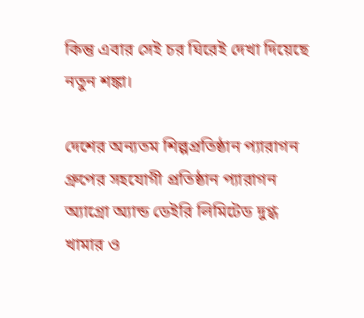কিন্তু এবার সেই চর ঘিরেই দেখা দিয়েছে নতুন শঙ্কা।

দেশের অন্যতম শিল্পপ্রতিষ্ঠান প্যারাগন গ্রুপের সহযোগী প্রতিষ্ঠান প্যারাগন অ্যাগ্রো অ্যান্ড ডেইরি লিমিটেড দুগ্ধ খামার ও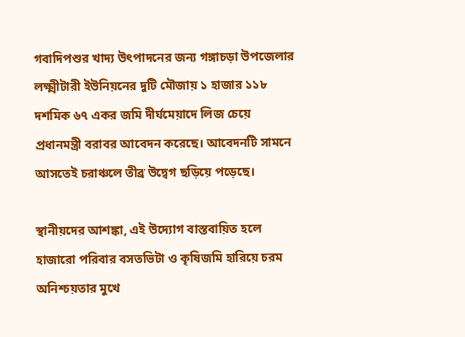গবাদিপশুর খাদ্য উৎপাদনের জন্য গঙ্গাচড়া উপজেলার লক্ষ্মীটারী ইউনিয়নের দুটি মৌজায় ১ হাজার ১১৮ দশমিক ৬৭ একর জমি দীর্ঘমেয়াদে লিজ চেয়ে প্রধানমন্ত্রী বরাবর আবেদন করেছে। আবেদনটি সামনে আসতেই চরাঞ্চলে তীব্র উদ্বেগ ছড়িয়ে পড়েছে।

স্থানীয়দের আশঙ্কা, এই উদ্যোগ বাস্তবায়িত হলে হাজারো পরিবার বসতভিটা ও কৃষিজমি হারিয়ে চরম অনিশ্চয়তার মুখে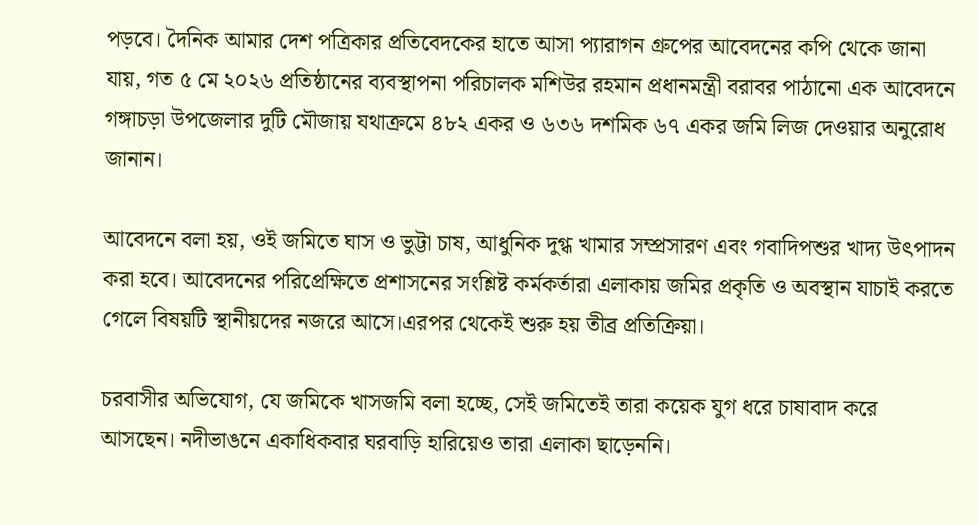পড়বে। দৈনিক আমার দেশ পত্রিকার প্রতিবেদকের হাতে আসা প্যারাগন গ্রুপের আবেদনের কপি থেকে জানা যায়, গত ৫ মে ২০২৬ প্রতিষ্ঠানের ব্যবস্থাপনা পরিচালক মশিউর রহমান প্রধানমন্ত্রী বরাবর পাঠানো এক আবেদনে গঙ্গাচড়া উপজেলার দুটি মৌজায় যথাক্রমে ৪৮২ একর ও ৬৩৬ দশমিক ৬৭ একর জমি লিজ দেওয়ার অনুরোধ জানান।

আবেদনে বলা হয়, ওই জমিতে ঘাস ও ভুট্টা চাষ, আধুনিক দুগ্ধ খামার সম্প্রসারণ এবং গবাদিপশুর খাদ্য উৎপাদন করা হবে। আবেদনের পরিপ্রেক্ষিতে প্রশাসনের সংশ্লিষ্ট কর্মকর্তারা এলাকায় জমির প্রকৃতি ও অবস্থান যাচাই করতে গেলে বিষয়টি স্থানীয়দের নজরে আসে।এরপর থেকেই শুরু হয় তীব্র প্রতিক্রিয়া।

চরবাসীর অভিযোগ, যে জমিকে খাসজমি বলা হচ্ছে, সেই জমিতেই তারা কয়েক যুগ ধরে চাষাবাদ করে আসছেন। নদীভাঙনে একাধিকবার ঘরবাড়ি হারিয়েও তারা এলাকা ছাড়েননি।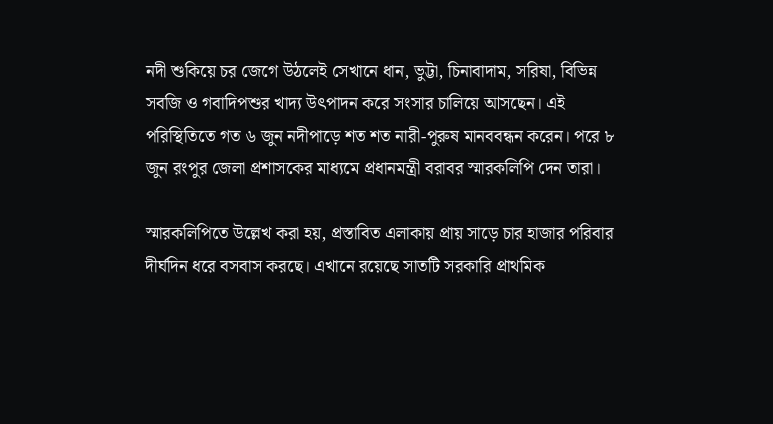নদী শুকিয়ে চর জেগে উঠলেই সেখানে ধান, ভুট্টা, চিনাবাদাম, সরিষা, বিভিন্ন সবজি ও গবাদিপশুর খাদ্য উৎপাদন করে সংসার চালিয়ে আসছেন। এই পরিস্থিতিতে গত ৬ জুন নদীপাড়ে শত শত নারী-পুরুষ মানববন্ধন করেন। পরে ৮ জুন রংপুর জেলা প্রশাসকের মাধ্যমে প্রধানমন্ত্রী বরাবর স্মারকলিপি দেন তারা।

স্মারকলিপিতে উল্লেখ করা হয়, প্রস্তাবিত এলাকায় প্রায় সাড়ে চার হাজার পরিবার দীর্ঘদিন ধরে বসবাস করছে। এখানে রয়েছে সাতটি সরকারি প্রাথমিক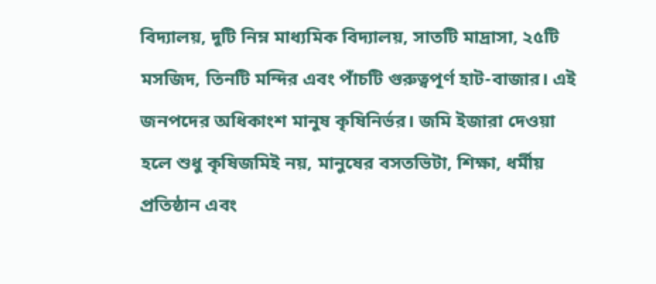বিদ্যালয়, দুটি নিম্ন মাধ্যমিক বিদ্যালয়, সাতটি মাদ্রাসা, ২৫টি মসজিদ, তিনটি মন্দির এবং পাঁচটি গুরুত্বপূর্ণ হাট-বাজার। এই জনপদের অধিকাংশ মানুষ কৃষিনির্ভর। জমি ইজারা দেওয়া হলে শুধু কৃষিজমিই নয়, মানুষের বসতভিটা, শিক্ষা, ধর্মীয় প্রতিষ্ঠান এবং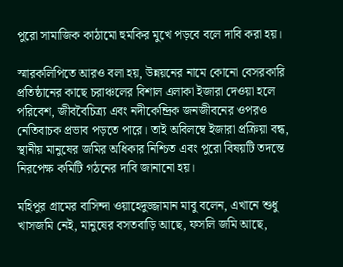পুরো সামাজিক কাঠামো হুমকির মুখে পড়বে বলে দাবি করা হয়।

স্মারকলিপিতে আরও বলা হয়, উন্নয়নের নামে কোনো বেসরকারি প্রতিষ্ঠানের কাছে চরাঞ্চলের বিশাল এলাকা ইজারা দেওয়া হলে পরিবেশ, জীববৈচিত্র্য এবং নদীকেন্দ্রিক জনজীবনের ওপরও নেতিবাচক প্রভাব পড়তে পারে। তাই অবিলম্বে ইজারা প্রক্রিয়া বন্ধ, স্থানীয় মানুষের জমির অধিকার নিশ্চিত এবং পুরো বিষয়টি তদন্তে নিরপেক্ষ কমিটি গঠনের দাবি জানানো হয়।

মহিপুর গ্রামের বাসিন্দা ওয়াহেদুজ্জামান মাবু বলেন, এখানে শুধু খাসজমি নেই, মানুষের বসতবাড়ি আছে, ফসলি জমি আছে,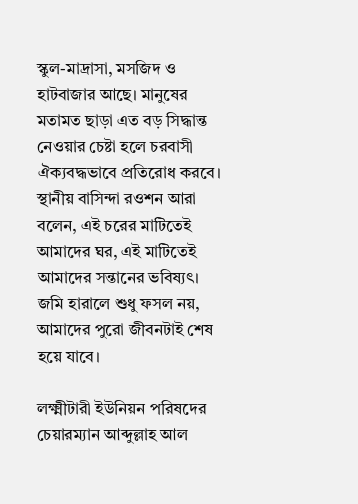স্কুল-মাদ্রাসা, মসজিদ ও হাটবাজার আছে। মানুষের মতামত ছাড়া এত বড় সিদ্ধান্ত নেওয়ার চেষ্টা হলে চরবাসী ঐক্যবদ্ধভাবে প্রতিরোধ করবে। স্থানীয় বাসিন্দা রওশন আরা বলেন, এই চরের মাটিতেই আমাদের ঘর, এই মাটিতেই আমাদের সন্তানের ভবিষ্যৎ। জমি হারালে শুধু ফসল নয়, আমাদের পুরো জীবনটাই শেষ হয়ে যাবে।

লক্ষ্মীটারী ইউনিয়ন পরিষদের চেয়ারম্যান আব্দুল্লাহ আল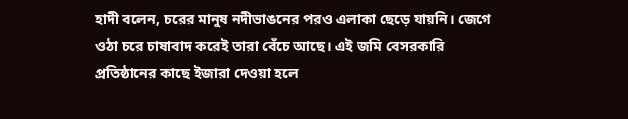হাদী বলেন, চরের মানুষ নদীভাঙনের পরও এলাকা ছেড়ে যায়নি। জেগে ওঠা চরে চাষাবাদ করেই তারা বেঁচে আছে। এই জমি বেসরকারি প্রতিষ্ঠানের কাছে ইজারা দেওয়া হলে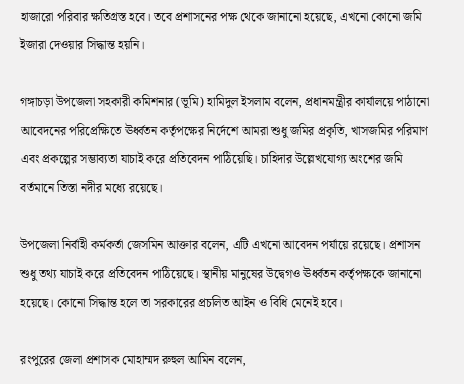হাজারো পরিবার ক্ষতিগ্রস্ত হবে। তবে প্রশাসনের পক্ষ থেকে জানানো হয়েছে, এখনো কোনো জমি ইজারা দেওয়ার সিদ্ধান্ত হয়নি।

গঙ্গাচড়া উপজেলা সহকারী কমিশনার (ভূমি) হামিদুল ইসলাম বলেন, প্রধানমন্ত্রীর কার্যালয়ে পাঠানো আবেদনের পরিপ্রেক্ষিতে ঊর্ধ্বতন কর্তৃপক্ষের নির্দেশে আমরা শুধু জমির প্রকৃতি, খাসজমির পরিমাণ এবং প্রকল্পের সম্ভাব্যতা যাচাই করে প্রতিবেদন পাঠিয়েছি। চাহিদার উল্লেখযোগ্য অংশের জমি বর্তমানে তিস্তা নদীর মধ্যে রয়েছে।

উপজেলা নির্বাহী কর্মকর্তা জেসমিন আক্তার বলেন, এটি এখনো আবেদন পর্যায়ে রয়েছে। প্রশাসন শুধু তথ্য যাচাই করে প্রতিবেদন পাঠিয়েছে। স্থানীয় মানুষের উদ্বেগও ঊর্ধ্বতন কর্তৃপক্ষকে জানানো হয়েছে। কোনো সিদ্ধান্ত হলে তা সরকারের প্রচলিত আইন ও বিধি মেনেই হবে।

রংপুরের জেলা প্রশাসক মোহাম্মদ রুহুল আমিন বলেন,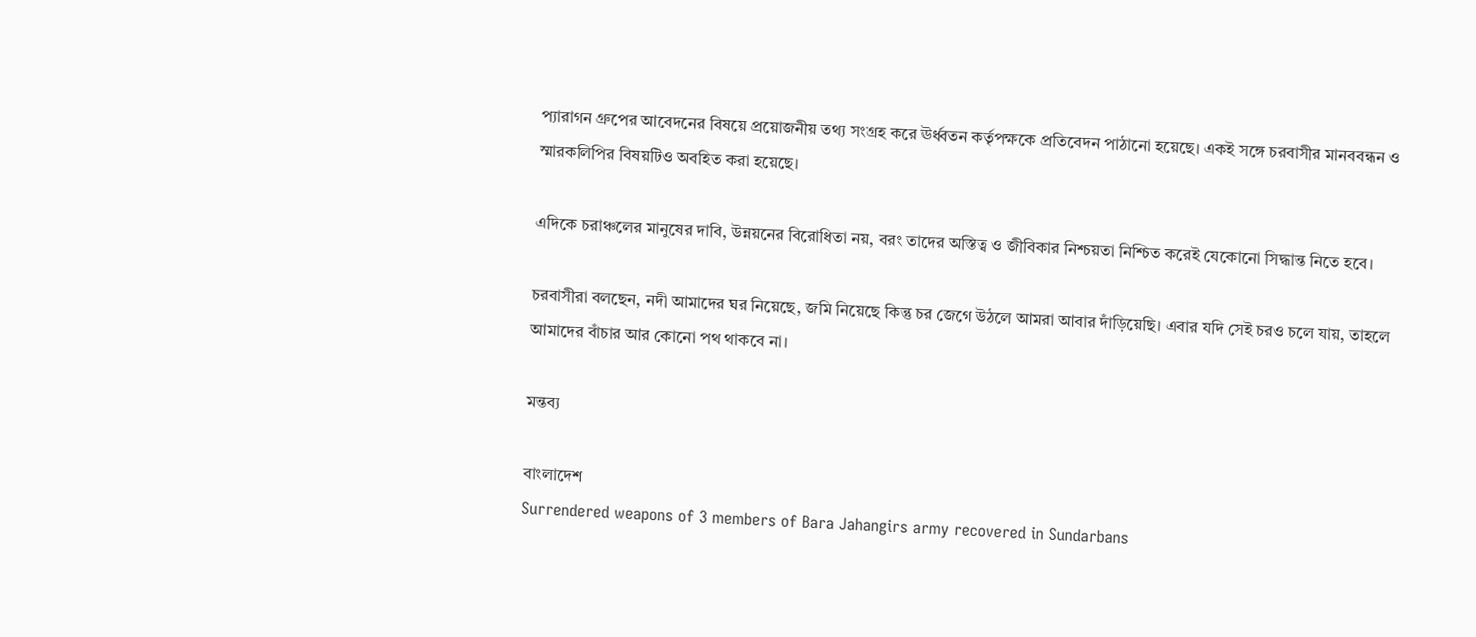প্যারাগন গ্রুপের আবেদনের বিষয়ে প্রয়োজনীয় তথ্য সংগ্রহ করে ঊর্ধ্বতন কর্তৃপক্ষকে প্রতিবেদন পাঠানো হয়েছে। একই সঙ্গে চরবাসীর মানববন্ধন ও স্মারকলিপির বিষয়টিও অবহিত করা হয়েছে।

এদিকে চরাঞ্চলের মানুষের দাবি, উন্নয়নের বিরোধিতা নয়, বরং তাদের অস্তিত্ব ও জীবিকার নিশ্চয়তা নিশ্চিত করেই যেকোনো সিদ্ধান্ত নিতে হবে।

চরবাসীরা বলছেন, নদী আমাদের ঘর নিয়েছে, জমি নিয়েছে কিন্তু চর জেগে উঠলে আমরা আবার দাঁড়িয়েছি। এবার যদি সেই চরও চলে যায়, তাহলে আমাদের বাঁচার আর কোনো পথ থাকবে না।

মন্তব্য

বাংলাদেশ
Surrendered weapons of 3 members of Bara Jahangirs army recovered in Sundarbans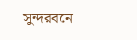সুন্দরবনে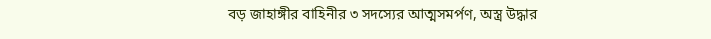বড় জাহাঙ্গীর বাহিনীর ৩ সদস্যের আত্মসমর্পণ, অস্ত্র উদ্ধার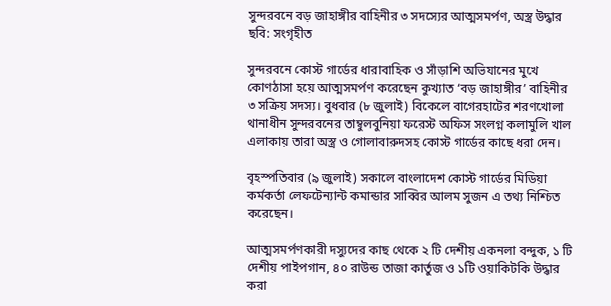সুন্দরবনে বড় জাহাঙ্গীর বাহিনীর ৩ সদস্যের আত্মসমর্পণ, অস্ত্র উদ্ধার ছবি: সংগৃহীত

সুন্দরবনে কোস্ট গার্ডের ধারাবাহিক ও সাঁড়াশি অভিযানের মুখে কোণঠাসা হয়ে আত্মসমর্পণ করেছেন কুখ্যাত ‘বড় জাহাঙ্গীর’ বাহিনীর ৩ সক্রিয় সদস্য। বুধবার (৮ জুলাই) বিকেলে বাগেরহাটের শরণখোলা থানাধীন সুন্দরবনের তাম্বুলবুনিয়া ফরেস্ট অফিস সংলগ্ন কলামুলি খাল এলাকায় তারা অস্ত্র ও গোলাবারুদসহ কোস্ট গার্ডের কাছে ধরা দেন।

বৃহস্পতিবার (৯ জুলাই) সকালে বাংলাদেশ কোস্ট গার্ডের মিডিয়া কর্মকর্তা লেফটেন্যান্ট কমান্ডার সাব্বির আলম সুজন এ তথ্য নিশ্চিত করেছেন।

আত্মসমর্পণকারী দস্যুদের কাছ থেকে ২ টি দেশীয় একনলা বন্দুক, ১ টি দেশীয় পাইপগান, ৪০ রাউন্ড তাজা কার্তুজ ও ১টি ওয়াকিটকি উদ্ধার করা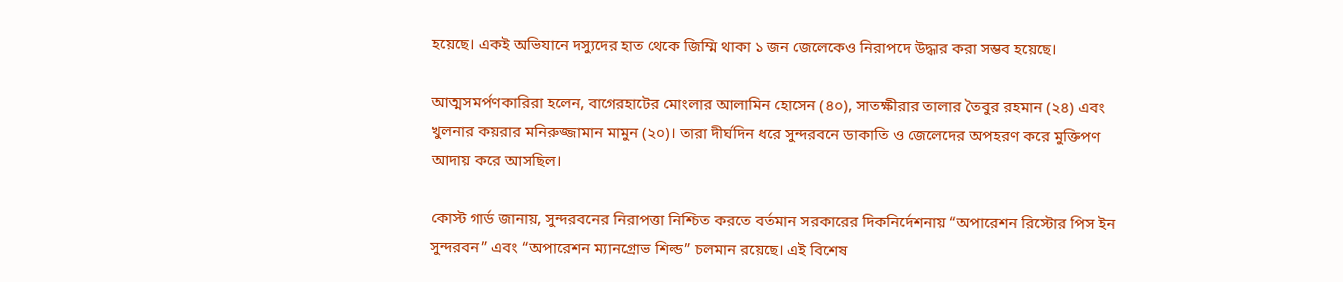হয়েছে। একই অভিযানে দস্যুদের হাত থেকে জিম্মি থাকা ১ জন জেলেকেও নিরাপদে উদ্ধার করা সম্ভব হয়েছে।

আত্মসমর্পণকারিরা হলেন, বাগেরহাটের মোংলার আলামিন হোসেন (৪০), সাতক্ষীরার তালার তৈবুর রহমান (২৪) এবং খুলনার কয়রার মনিরুজ্জামান মামুন (২০)। তারা দীর্ঘদিন ধরে সুন্দরবনে ডাকাতি ও জেলেদের অপহরণ করে মুক্তিপণ আদায় করে আসছিল।

কোস্ট গার্ড জানায়, সুন্দরবনের নিরাপত্তা নিশ্চিত করতে বর্তমান সরকারের দিকনির্দেশনায় “অপারেশন রিস্টোর পিস ইন সুন্দরবন” এবং “অপারেশন ম্যানগ্রোভ শিল্ড” চলমান রয়েছে। এই বিশেষ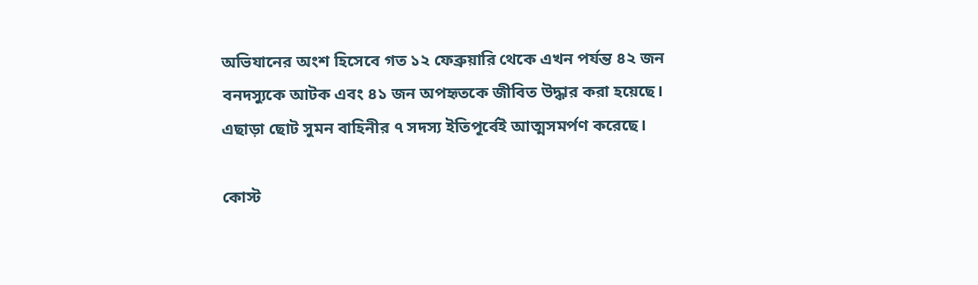অভিযানের অংশ হিসেবে গত ১২ ফেব্রুয়ারি থেকে এখন পর্যন্ত ৪২ জন বনদস্যুকে আটক এবং ৪১ জন অপহৃতকে জীবিত উদ্ধার করা হয়েছে। এছাড়া ছোট সুমন বাহিনীর ৭ সদস্য ইতিপূর্বেই আত্মসমর্পণ করেছে।

কোস্ট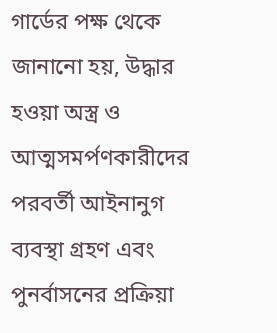গার্ডের পক্ষ থেকে জানানো হয়, উদ্ধার হওয়া অস্ত্র ও আত্মসমর্পণকারীদের পরবর্তী আইনানুগ ব্যবস্থা গ্রহণ এবং পুনর্বাসনের প্রক্রিয়া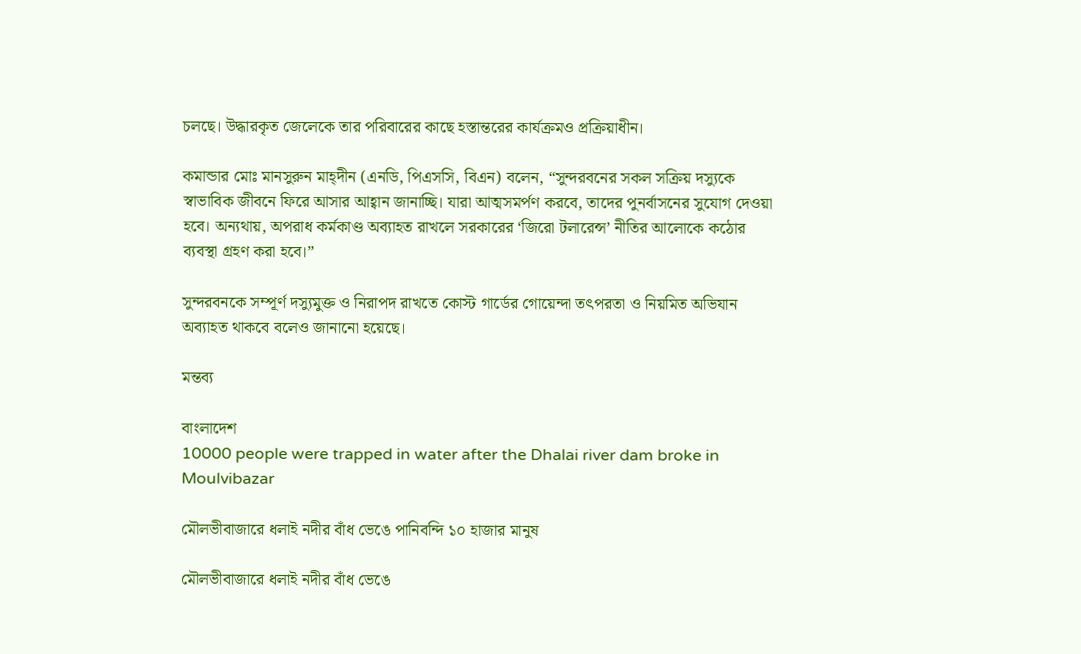চলছে। উদ্ধারকৃত জেলেকে তার পরিবারের কাছে হস্তান্তরের কার্যক্রমও প্রক্রিয়াধীন।

কমান্ডার মোঃ মানসুরুন মাহ্‌দীন (এনডি, পিএসসি, বিএন) বলেন, “সুন্দরবনের সকল সক্রিয় দস্যুকে স্বাভাবিক জীবনে ফিরে আসার আহ্বান জানাচ্ছি। যারা আত্মসমর্পণ করবে, তাদের পুনর্বাসনের সুযোগ দেওয়া হবে। অন্যথায়, অপরাধ কর্মকাণ্ড অব্যাহত রাখলে সরকারের ‘জিরো টলারেন্স’ নীতির আলোকে কঠোর ব্যবস্থা গ্রহণ করা হবে।”

সুন্দরবনকে সম্পূর্ণ দস্যুমুক্ত ও নিরাপদ রাখতে কোস্ট গার্ডের গোয়েন্দা তৎপরতা ও নিয়মিত অভিযান অব্যাহত থাকবে বলেও জানানো হয়েছে।

মন্তব্য

বাংলাদেশ
10000 people were trapped in water after the Dhalai river dam broke in Moulvibazar

মৌলভীবাজারে ধলাই নদীর বাঁধ ভেঙে পানিবন্দি ১০ হাজার মানুষ

মৌলভীবাজারে ধলাই নদীর বাঁধ ভেঙে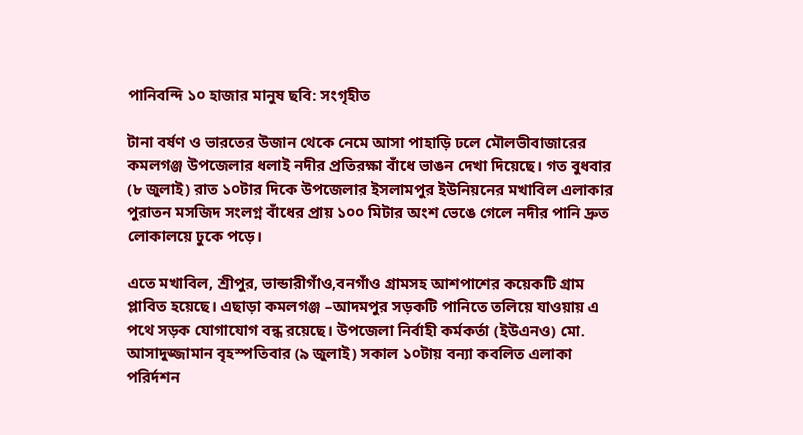পানিবন্দি ১০ হাজার মানুষ ছবি: সংগৃহীত

টানা বর্ষণ ও ভারতের উজান থেকে নেমে আসা পাহাড়ি ঢলে মৌলভীবাজারের কমলগঞ্জ উপজেলার ধলাই নদীর প্রতিরক্ষা বাঁধে ভাঙন দেখা দিয়েছে। গত বুধবার (৮ জুলাই) রাত ১০টার দিকে উপজেলার ইসলামপুর ইউনিয়নের মখাবিল এলাকার পুরাতন মসজিদ সংলগ্ন বাঁধের প্রায় ১০০ মিটার অংশ ভেঙে গেলে নদীর পানি দ্রুত লোকালয়ে ঢুকে পড়ে।

এতে মখাবিল, শ্রীপুর, ভান্ডারীগাঁও,বনগাঁও গ্রামসহ আশপাশের কয়েকটি গ্রাম প্লাবিত হয়েছে। এছাড়া কমলগঞ্জ –আদমপুর সড়কটি পানিতে তলিয়ে যাওয়ায় এ পথে সড়ক যোগাযোগ বন্ধ রয়েছে। উপজেলা নির্বাহী কর্মকর্তা (ইউএনও) মো. আসাদুজ্জামান বৃহস্পতিবার (৯ জুলাই) সকাল ১০টায় বন্যা কবলিত এলাকা পরির্দশন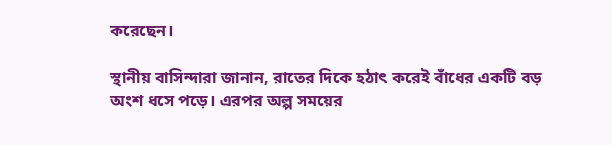করেছেন।

স্থানীয় বাসিন্দারা জানান, রাতের দিকে হঠাৎ করেই বাঁধের একটি বড় অংশ ধসে পড়ে। এরপর অল্প সময়ের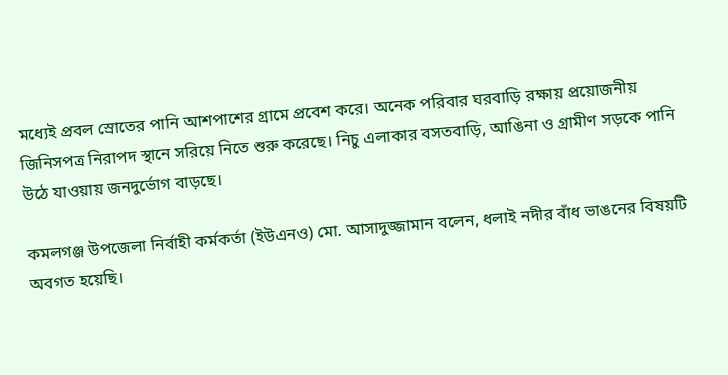মধ্যেই প্রবল স্রোতের পানি আশপাশের গ্রামে প্রবেশ করে। অনেক পরিবার ঘরবাড়ি রক্ষায় প্রয়োজনীয় জিনিসপত্র নিরাপদ স্থানে সরিয়ে নিতে শুরু করেছে। নিচু এলাকার বসতবাড়ি, আঙিনা ও গ্রামীণ সড়কে পানি উঠে যাওয়ায় জনদুর্ভোগ বাড়ছে।

কমলগঞ্জ উপজেলা নির্বাহী কর্মকর্তা (ইউএনও) মো. আসাদুজ্জামান বলেন, ধলাই নদীর বাঁধ ভাঙনের বিষয়টি অবগত হয়েছি।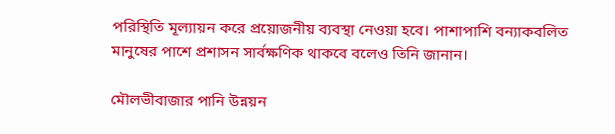পরিস্থিতি মূল্যায়ন করে প্রয়োজনীয় ব্যবস্থা নেওয়া হবে। পাশাপাশি বন্যাকবলিত মানুষের পাশে প্রশাসন সার্বক্ষণিক থাকবে বলেও তিনি জানান।

মৌলভীবাজার পানি উন্নয়ন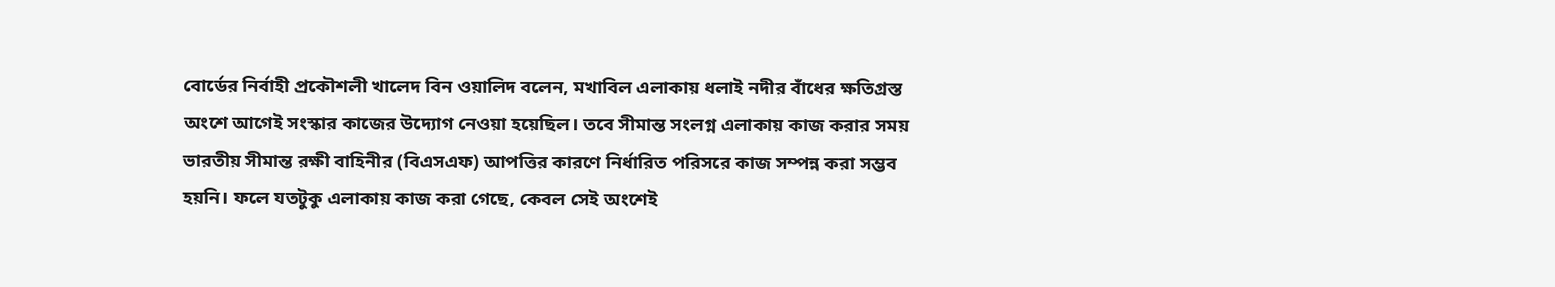বোর্ডের নির্বাহী প্রকৌশলী খালেদ বিন ওয়ালিদ বলেন, মখাবিল এলাকায় ধলাই নদীর বাঁধের ক্ষতিগ্রস্ত অংশে আগেই সংস্কার কাজের উদ্যোগ নেওয়া হয়েছিল। তবে সীমান্ত সংলগ্ন এলাকায় কাজ করার সময় ভারতীয় সীমান্ত রক্ষী বাহিনীর (বিএসএফ) আপত্তির কারণে নির্ধারিত পরিসরে কাজ সম্পন্ন করা সম্ভব হয়নি। ফলে যতটুকু এলাকায় কাজ করা গেছে, কেবল সেই অংশেই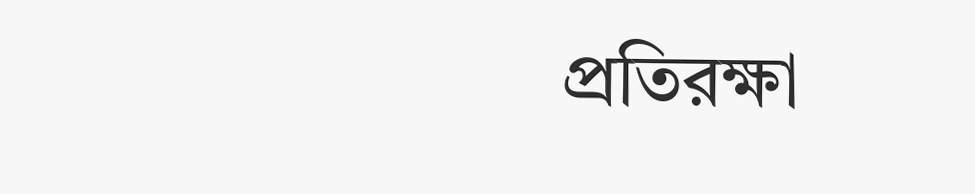প্রতিরক্ষা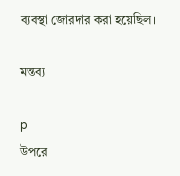ব্যবস্থা জোরদার করা হয়েছিল।

মন্তব্য

p
উপরে